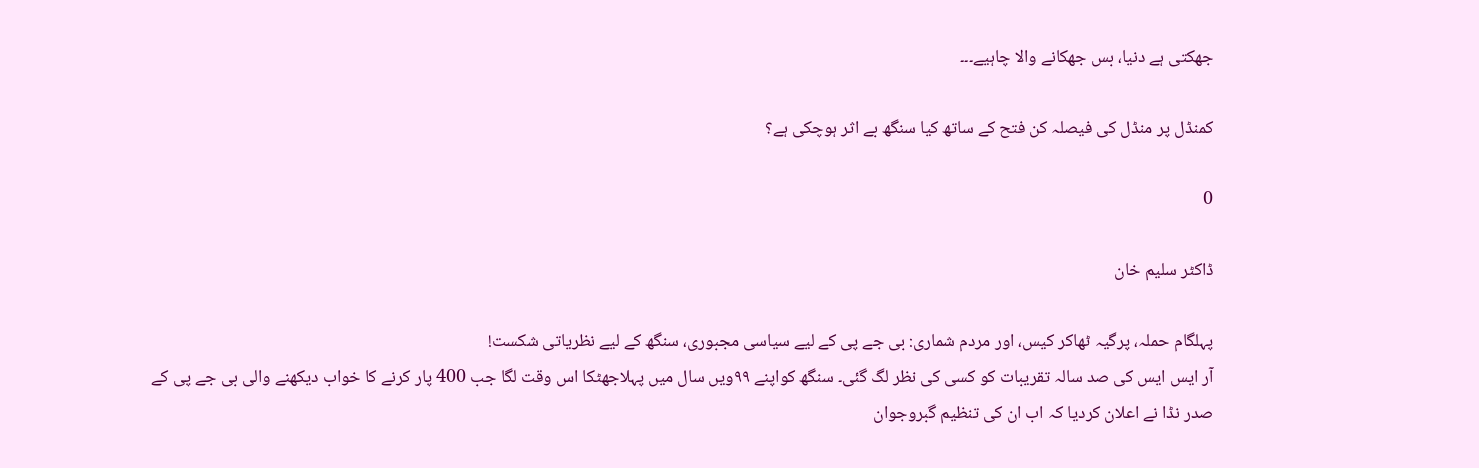جھکتی ہے دنیا، بس جھکانے والا چاہیے۔۔۔

کمنڈل پر منڈل کی فیصلہ کن فتح کے ساتھ کیا سنگھ بے اثر ہوچکی ہے؟

0

ڈاکٹر سلیم خان

پہلگام حملہ، پرگیہ ٹھاکر کیس، اور مردم شماری: بی جے پی کے لیے سیاسی مجبوری، سنگھ کے لیے نظریاتی شکست!
آر ایس ایس کی صد سالہ تقریبات کو کسی کی نظر لگ گئی۔ سنگھ کواپنے ۹۹ویں سال میں پہلاجھٹکا اس وقت لگا جب 400 پار کرنے کا خواب دیکھنے والی بی جے پی کے صدر نڈا نے اعلان کردیا کہ اب ان کی تنظیم گبروجوان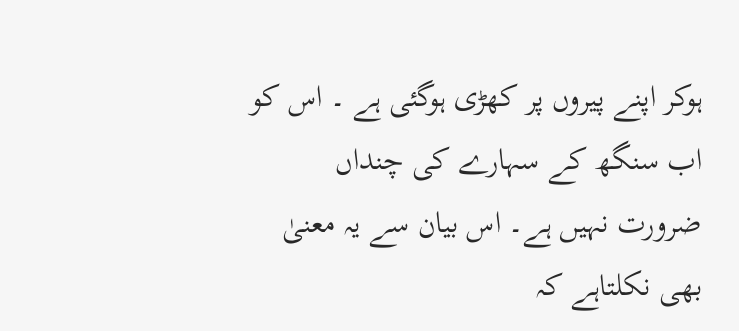ہوکر اپنے پیروں پر کھڑی ہوگئی ہے ۔ اس کو اب سنگھ کے سہارے کی چنداں ضرورت نہیں ہے۔ اس بیان سے یہ معنیٰ بھی نکلتاہے کہ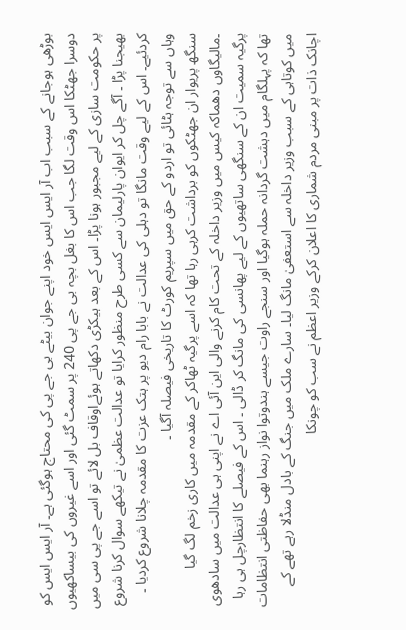بوڑھی ہوجانے کے سبب اب آر ایس ایس خود اپنے جوان بیٹے بی جے پی کی محتاج ہوگئی ہے۔ آر ایس ایس کو دوسرا جھٹکا اس وقت لگا جب اس کا بغل بچہ بی جے پی 240 پر سمٹ گئی اور اسے غیروں کی بیساکھیوں پر حکومت سازی کے لیے مجبور ہونا پڑا۔ اس کے بعد ہیکڑی دکھاتے ہوئےاوقاف بل لائے تو اسے جے پی سی میں بھیجنا پڑا ۔ آگے چل کر ایوان پارلیمان سے کسی طرح منظور کرایا تو عدالت عظمیٰ نے تیکھے سوال کرنا شروع کردئیے۔ اس کے لیے وقت مانگا تو دہلی کی عدالت نے بابا رام دیو پر ہتک عزت کا مقدمہ چلانا شروع کردیا ۔ وہاں سے توجہ ہٹائی تو اردو کے حق میں سپریم کورٹ کا تاریخی فیصلہ آگیا ۔
سنگھ پریوار ان جھٹکوں کو برداشت کرہی رہا تھا کہ اسے پرگیہ ٹھاکر کے مقدمہ میں کاری زخم لگ گیا ۔مالیگاوں دھماکہ کیس میں وزیر داخلہ کے تحت کام کرنے والی این آئی اے نے اپنی ہی عدالت میں سادھوی پرگیہ سمیت ان کے سنگھی ساتھیوں کے لیے پھانسی کی مانگ کر ڈالی ۔ اس کے فیصلے کا انتظارچل ہی رہا تھا کہ پہلگام میں دہشت گردانہ حملہ ہوگیا اور سنجے راوت جیسے ہندوتوا نواز رہنما بھی حفاظتی انتظامات میں کوتاہی کے سبب وزیر داخلہ سے استعفیٰ مانگ لیا۔ سارے ملک میں جنگ کے بادل منڈلا رہے تھے کے اچانک ذات پر مبنی مردم شماری کا اعلان کرکے وزیر اعظم نے سب کو چونکا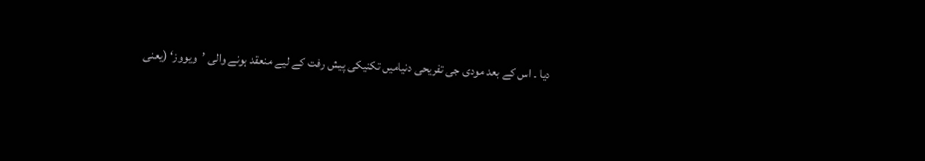دیا ۔ اس کے بعد مودی جی تفریحی دنیامیں تکنیکی پیش رفت کے لیے منعقد ہونے والی ’ویووز‘ (یعنی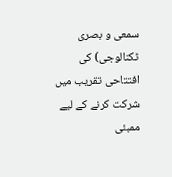سمعی و بصری ٹکنالوجی) کی افتتاحی تقریب میں شرکت کرنے کے لیے ممبئی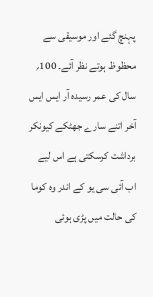پہنچ گئے اور موسیقی سے محظوظ ہوتے نظر آئے۔ 100؍ سال کی عمر رسیدہ آر ایس ایس آخر اتنے سارے جھٹکے کیونکر برداشت کرسکتی ہے اس لیے اب آئی سی یو کے اندر وہ کوما کی حالت میں پڑی ہوئی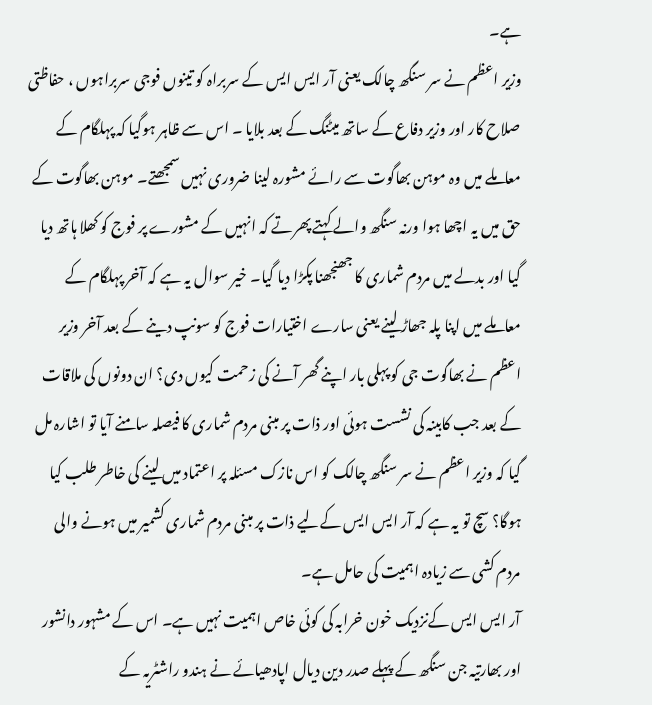ہے۔
وزیر اعظم نے سر سنگھ چالک یعنی آر ایس ایس کے سربراہ کو تینوں فوجی سربراہوں ، حفاظتی صلاح کار اور وزیر دفاع کے ساتھ میٹنگ کے بعد بلایا ۔ اس سے ظاہر ہوگیا کہ پہلگام کے معاملے میں وہ موہن بھاگوت سے رائے مشورہ لینا ضروری نہیں سمجھتے۔ موہن بھاگوت کے حق میں یہ اچھا ہوا ورنہ سنگھ والے کہتے پھرتے کہ انہیں کے مشورے پر فوج کو کھلا ہاتھ دیا گیا اور بدلے میں مردم شماری کا جھنجھنا پکڑا دیا گیا۔ خیر سوال یہ ہے کہ آخر پہلگام کے معاملے میں اپنا پلہ جھاڑ لینے یعنی سارے اختیارات فوج کو سونپ دینے کے بعد آخر وزیر اعظم نے بھاگوت جی کو پہلی بار اپنے گھر آنے کی زحمت کیوں دی؟ ان دونوں کی ملاقات کے بعد جب کابینہ کی نشست ہوئی اور ذات پر مبنی مردم شماری کا فیصلہ سامنے آیا تو اشارہ مل گیا کہ وزیر اعظم نے سر سنگھ چالک کو اس نازک مسئلہ پر اعتماد میں لینے کی خاطر طلب کیا ہوگا؟ سچ تو یہ ہے کہ آر ایس ایس کےلیے ذات پر مبنی مردم شماری کشمیر میں ہونے والی مردم کشی سے زیادہ اہمیت کی حامل ہے۔
آر ایس ایس کےنزدیک خون خرابہ کی کوئی خاص اہمیت نہیں ہے۔ اس کے مشہور دانشور اور بھارتیہ جن سنگھ کے پہلے صدر دین دیال اپادھیائے نے ہندو راشٹریہ کے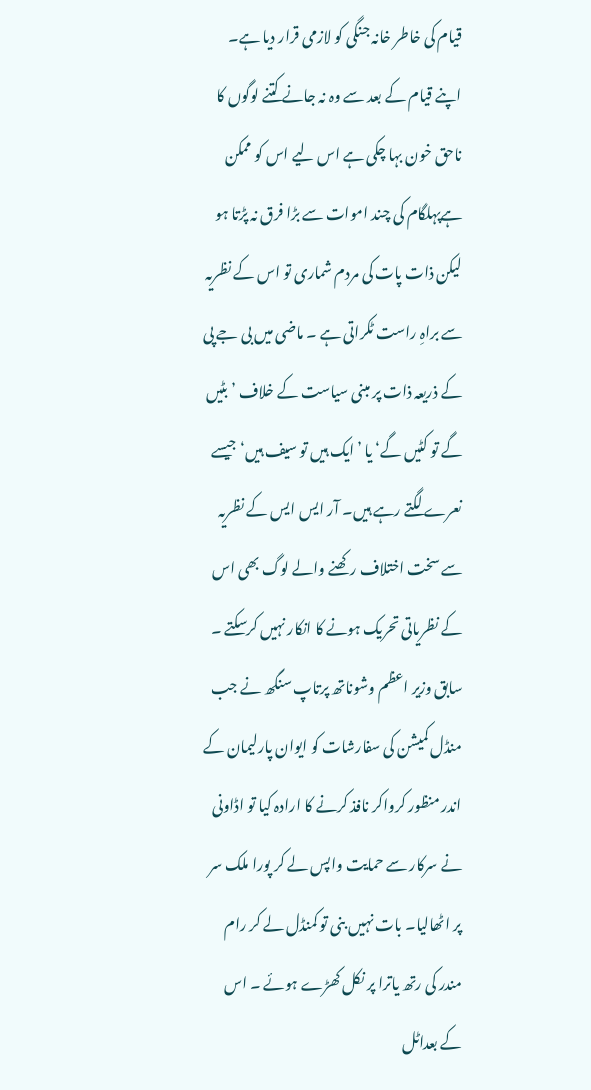قیام کی خاطر خانہ جنگی کو لازمی قرار دیا ہے۔ اپنے قیام کے بعد سے وہ نہ جانے کتنے لوگوں کا ناحق خون بہا چکی ہے اس لیے اس کو ممکن ہےپہلگام کی چند اموات سے بڑا فرق نہ پڑتا ہو لیکن ذات پات کی مردم شماری تو اس کے نظریہ سے براہِ راست ٹکراتی ہے ۔ ماضی میں بی جے پی کے ذریعہ ذات پر مبنی سیاست کے خلاف ’بٹیں گے تو کٹیں گے‘ یا ’ایک ہیں تو سیف ہیں‘ جیسے نعرے لگتے رہے ہیں۔ آر ایس ایس کے نظریہ سے سخت اختلاف رکھنے والے لوگ بھی اس کے نظریاتی تحریک ہونے کا انکار نہیں کرسکتے ۔ سابق وزیر اعظم وشوناتھ پرتاپ سنگھ نے جب منڈل کمیشن کی سفارشات کو ایوان پارلیمان کے اندر منظور کرواکر نافذ کرنے کا ارادہ کیا تو اڈاونی نے سرکار سے حمایت واپس لے کر پورا ملک سر پر اٹھالیا۔ بات نہیں بنی تو کمنڈل لے کر رام مندر کی رتھ یاترا پر نکل کھڑے ہوئے ۔ اس کے بعداٹل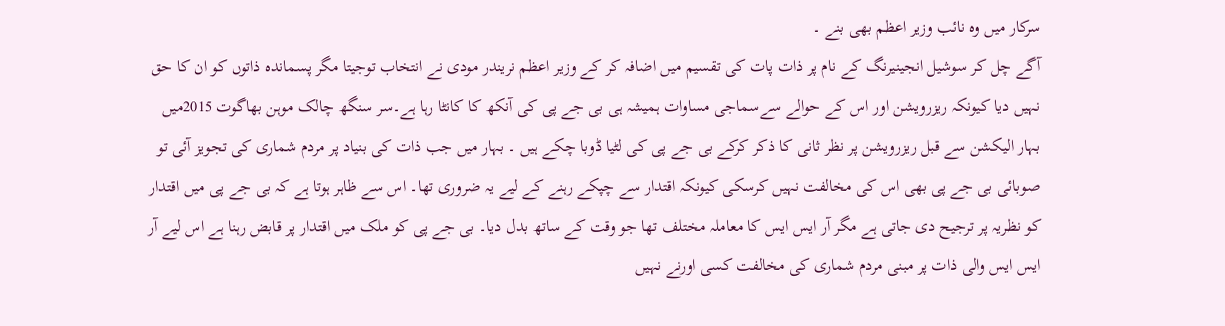سرکار میں وہ نائب وزیر اعظم بھی بنے ۔
آگے چل کر سوشیل انجینیرنگ کے نام پر ذات پات کی تقسیم میں اضافہ کر کے وزیر اعظم نریندر مودی نے انتخاب توجیتا مگر پسماندہ ذاتوں کو ان کا حق نہیں دیا کیونکہ ریزرویشن اور اس کے حوالے سےسماجی مساوات ہمیشہ ہی بی جے پی کی آنکھ کا کانٹا رہا ہے۔سر سنگھ چالک موہن بھاگوت 2015میں بہار الیکشن سے قبل ریزرویشن پر نظر ثانی کا ذکر کرکے بی جے پی کی لٹیا ڈوبا چکے ہیں ۔ بہار میں جب ذات کی بنیاد پر مردم شماری کی تجویز آئی تو صوبائی بی جے پی بھی اس کی مخالفت نہیں کرسکی کیونکہ اقتدار سے چپکے رہنے کے لیے یہ ضروری تھا۔ اس سے ظاہر ہوتا ہے کہ بی جے پی میں اقتدار کو نظریہ پر ترجیح دی جاتی ہے مگر آر ایس ایس کا معاملہ مختلف تھا جو وقت کے ساتھ بدل دیا۔ بی جے پی کو ملک میں اقتدار پر قابض رہنا ہے اس لیے آر ایس ایس والی ذات پر مبنی مردم شماری کی مخالفت کسی اورنے نہیں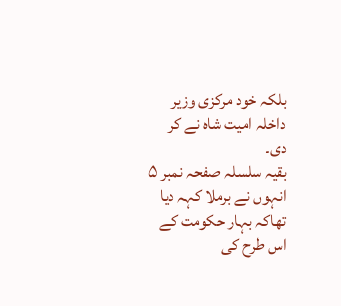بلکہ خود مرکزی وزیر داخلہ امیت شاہ نے کر دی۔
بقیہ سلسلہ صفحہ نمبر ۵
انہوں نے برملا کہہ دیا تھاکہ بہار حکومت کے اس طرح کی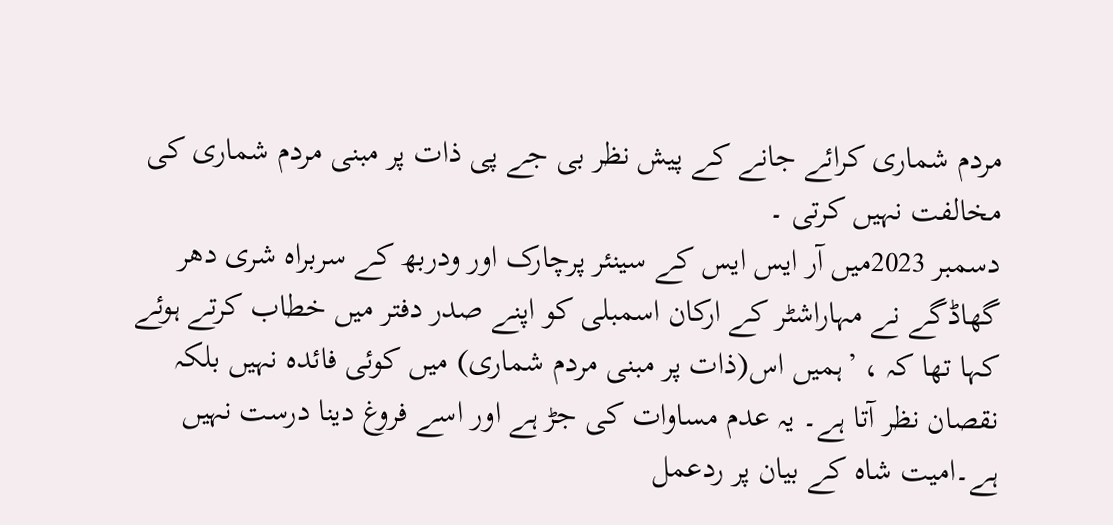مردم شماری کرائے جانے کے پیش نظر بی جے پی ذات پر مبنی مردم شماری کی مخالفت نہیں کرتی ۔
دسمبر 2023میں آر ایس ایس کے سینئر پرچارک اور ودربھ کے سربراہ شری دھر گھاڈگے نے مہاراشٹر کے ارکان اسمبلی کو اپنے صدر دفتر میں خطاب کرتے ہوئے کہا تھا کہ ، ’ہمیں اس(ذات پر مبنی مردم شماری) میں کوئی فائدہ نہیں بلکہ نقصان نظر آتا ہے۔ یہ عدم مساوات کی جڑ ہے اور اسے فروغ دینا درست نہیں ہے۔امیت شاہ کے بیان پر ردعمل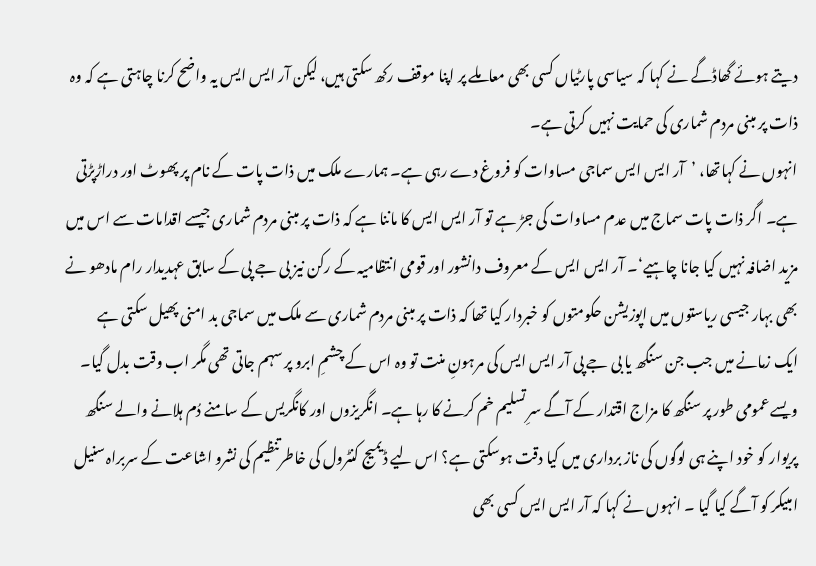دیتے ہوئے گھاڈگے نے کہا کہ سیاسی پارٹیاں کسی بھی معاملے پر اپنا موقف رکھ سکتی ہیں، لیکن آر ایس ایس یہ واضح کرنا چاہتی ہے کہ وہ ذات پر مبنی مردم شماری کی حمایت نہیں کرتی ہے۔
انہوں نے کہاتھا، ’آر ایس ایس سماجی مساوات کو فروغ دے رہی ہے۔ ہمارے ملک میں ذات پات کے نام پر پھوٹ اور دراڑپڑتی ہے۔ اگر ذات پات سماج میں عدم مساوات کی جڑ ہے تو آر ایس ایس کا ماننا ہے کہ ذات پر مبنی مردم شماری جیسے اقدامات سے اس میں مزید اضافہ نہیں کیا جانا چاہیے‘۔ آر ایس ایس کے معروف دانشور اور قومی انتظامیہ کے رکن نیز بی جے پی کے سابق عہدیدار رام مادھو نے بھی بہار جیسی ریاستوں میں اپوزیشن حکومتوں کو خبردار کیا تھا کہ ذات پر مبنی مردم شماری سے ملک میں سماجی بد امنی پھیل سکتی ہے
ایک زمانے میں جب جن سنگھ یا بی جے پی آر ایس ایس کی مرہونِ منت تو وہ اس کے چشمِ ابرو پر سہم جاتی تھی مگر اب وقت بدل گیا۔ ویسے عمومی طور پر سنگھ کا مزاج اقتدار کے آگے سرِ تسلیم خم کرنے کا رہا ہے۔ انگریزوں اور کانگریس کے سامنے دُم ہلانے والے سنگھ پریوار کو خود اپنے ہی لوگوں کی ناز برداری میں کیا دقت ہوسکتی ہے؟ اس لیے ڈیمیج کنٹرول کی خاطرتنظیم کی نشرو اشاعت کے سربراہ سنیل امبیکر کو آگے کیا گیا ۔ انہوں نے کہا کہ آر ایس ایس کسی بھی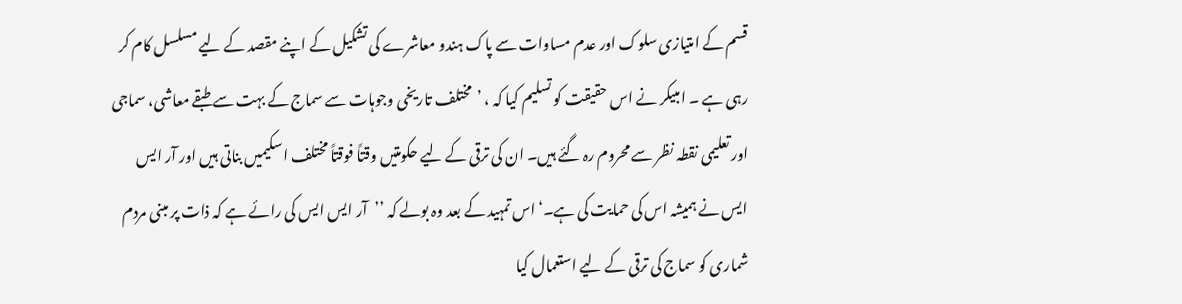قسم کے امتیازی سلوک اور عدم مساوات سے پاک ہندو معاشرے کی تشکیل کے اپنے مقصد کے لیے مسلسل کام کر رہی ہے ۔ امبیکر نے اس حقیقت کو تسلیم کیا کہ ، ’مختلف تاریخی وجوہات سے سماج کے بہت سے طبقے معاشی، سماجی اور تعلیمی نقطہ نظر سے محروم رہ گئے ہیں۔ ان کی ترقی کے لیے حکومتیں وقتاً فوقتاً مختلف اسکیمیں بناتی ہیں اور آر ایس ایس نے ہمیشہ اس کی حمایت کی ہے۔‘ اس تمہید کے بعد وہ بولے کہ ’’آر ایس ایس کی رائے ہے کہ ذات پر مبنی مردم شماری کو سماج کی ترقی کے لیے استعمال کیا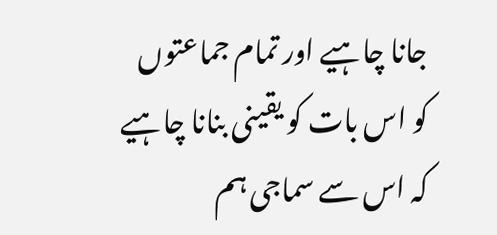جانا چاہیے اور تمام جماعتوں کو اس بات کو یقینی بنانا چاہیے کہ اس سے سماجی ہم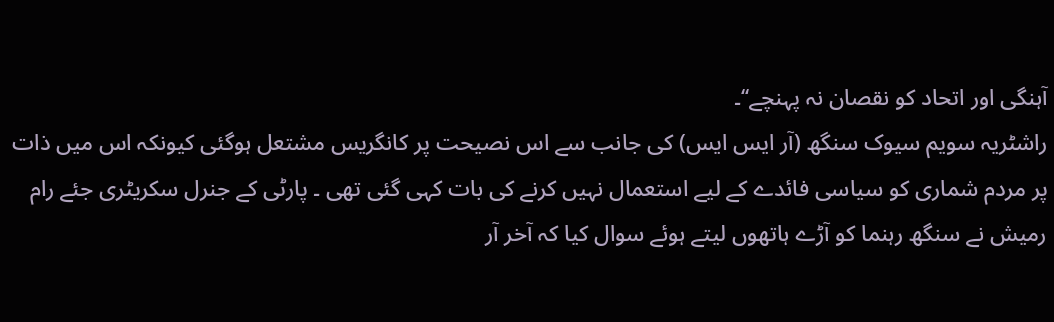آہنگی اور اتحاد کو نقصان نہ پہنچے‘‘۔
راشٹریہ سویم سیوک سنگھ (آر ایس ایس) کی جانب سے اس نصیحت پر کانگریس مشتعل ہوگئی کیونکہ اس میں ذات پر مردم شماری کو سیاسی فائدے کے لیے استعمال نہیں کرنے کی بات کہی گئی تھی ۔ پارٹی کے جنرل سکریٹری جئے رام رمیش نے سنگھ رہنما کو آڑے ہاتھوں لیتے ہوئے سوال کیا کہ آخر آر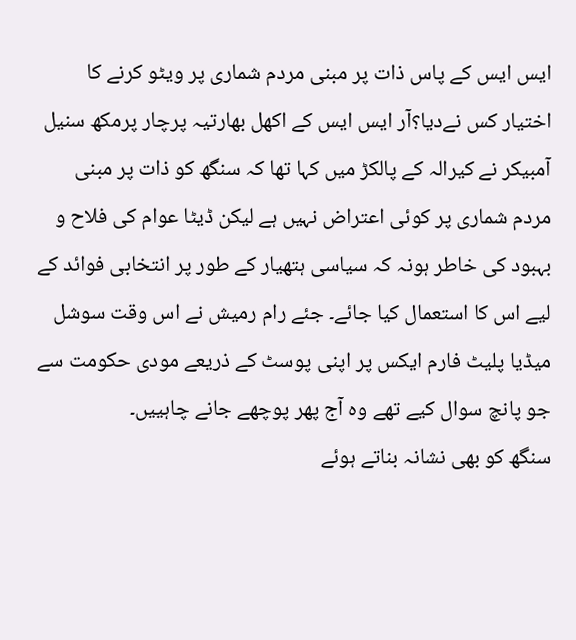ایس ایس کے پاس ذات پر مبنی مردم شماری پر ویٹو کرنے کا اختیار کس نےدیا؟آر ایس ایس کے اکھل بھارتیہ پرچار پرمکھ سنیل آمبیکر نے کیرالہ کے پالکڑ میں کہا تھا کہ سنگھ کو ذات پر مبنی مردم شماری پر کوئی اعتراض نہیں ہے لیکن ڈیٹا عوام کی فلاح و بہبود کی خاطر ہونہ کہ سیاسی ہتھیار کے طور پر انتخابی فوائد کے لیے اس کا استعمال کیا جائے۔ جئے رام رمیش نے اس وقت سوشل میڈیا پلیٹ فارم ایکس پر اپنی پوسٹ کے ذریعے مودی حکومت سے جو پانچ سوال کیے تھے وہ آج پھر پوچھے جانے چاہییں۔
سنگھ کو بھی نشانہ بناتے ہوئے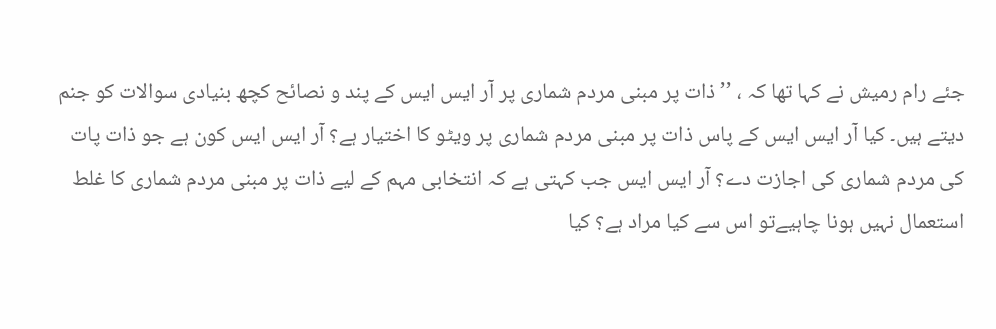جئے رام رمیش نے کہا تھا کہ ، ’’ذات پر مبنی مردم شماری پر آر ایس ایس کے پند و نصائح کچھ بنیادی سوالات کو جنم دیتے ہیں۔ کیا آر ایس ایس کے پاس ذات پر مبنی مردم شماری پر ویٹو کا اختیار ہے؟ آر ایس ایس کون ہے جو ذات پات کی مردم شماری کی اجازت دے؟ آر ایس ایس جب کہتی ہے کہ انتخابی مہم کے لیے ذات پر مبنی مردم شماری کا غلط استعمال نہیں ہونا چاہیےتو اس سے کیا مراد ہے؟ کیا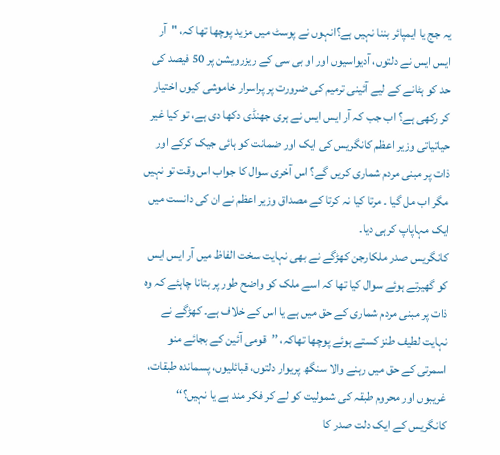یہ جج یا ایمپائر بننا نہیں ہے؟انہوں نے پوسٹ میں مزید پوچھا تھا کہ، "آر ایس ایس نے دلتوں، آدیواسیوں اور او بی سی کے ریزرویشن پر 50 فیصد کی حد کو ہٹانے کے لیے آئینی ترمیم کی ضرورت پر پراسرار خاموشی کیوں اختیار کر رکھی ہے؟ اب جب کہ آر ایس ایس نے ہری جھنڈی دکھا دی ہے، تو کیا غیر حیاتیاتی وزیر اعظم کانگریس کی ایک اور ضمانت کو ہائی جیک کرکے اور ذات پر مبنی مردم شماری کریں گے؟ اس آخری سوال کا جواب اس وقت تو نہیں مگر اب مل گیا ۔ مرتا کیا نہ کرتا کے مصداق وزیر اعظم نے ان کی دانست میں ایک مہاپاپ کرہی دیا۔
کانگریس صدر ملکارجن کھڑگے نے بھی نہایت سخت الفاظ میں آر ایس ایس کو گھیرتے ہوئے سوال کیا تھا کہ اسے ملک کو واضح طور پر بتانا چاہئے کہ وہ ذات پر مبنی مردم شماری کے حق میں ہے یا اس کے خلاف ہے۔ کھڑگے نے نہایت لطیف طنز کستے ہوئے پوچھا تھاکہ، ’’قومی آئین کے بجائے منو اسمرتی کے حق میں رہنے والا سنگھ پریوار دلتوں، قبائلیوں، پسماندہ طبقات، غریبوں اور محروم طبقہ کی شمولیت کو لے کر فکر مند ہے یا نہیں؟‘‘ کانگریس کے ایک دلت صدر کا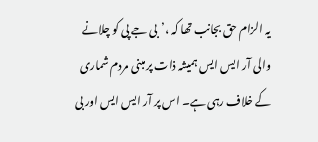یہ الزام حق بجانب تھا کہ ،’بی جے پی کو چلانے والی آر ایس ایس ہمیشہ ذات پر مبنی مردم شماری کے خلاف رہی ہے۔ اس پر آر ایس ایس اور بی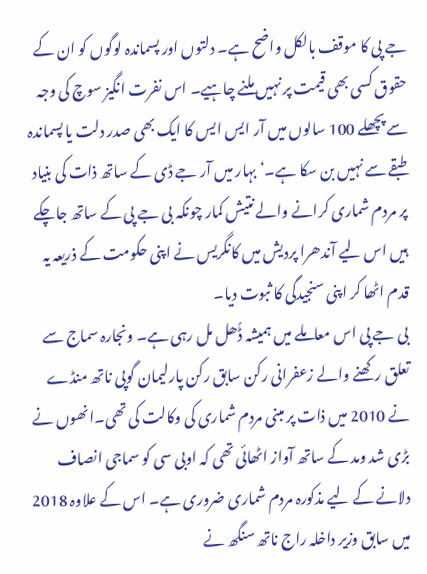جے پی کا موقف بالکل واضح ہے۔ دلتوں اور پسماندہ لوگوں کو ان کے حقوق کسی بھی قیمت پر نہیں ملنے چاہیے۔ اس نفرت انگیز سوچ کی وجہ سے پچھلے 100 سالوں میں آر ایس ایس کا ایک بھی صدر دلت یا پسماندہ طبقے سے نہیں بن سکا ہے۔‘ بہار میں آر جے ڈی کے ساتھ ذات کی بنیاد پر مردم شماری کرانے والے نتیش کمار چونکہ بی جے پی کے ساتھ جاچکے ہیں اس لیے آندھرا پردیش میں کانگریس نے اپنی حکومت کے ذریعہ یہ قدم اٹھا کر اپنی سنجیدگی کا ثبوت دیا۔
بی جے پی اس معاملے میں ہمیشہ ڈُھل مل رہی ہے۔ ونجارہ سماج سے تعلق رکھنے والے زعفرانی رکن سابق رکن پارلیمان گوپی ناتھ منڈے نے 2010 میں ذات پر مبنی مردم شماری کی وکالت کی تھی۔انھوں نے بڑی شد ومد کے ساتھ آواز اٹھائی تھی کہ اوبی سی کو سماجی انصاف دلانے کے لیے مذکورہ مردم شماری ضروری ہے۔ اس کے علاوہ 2018 میں سابق وزیر داخلہ راج ناتھ سنگھ نے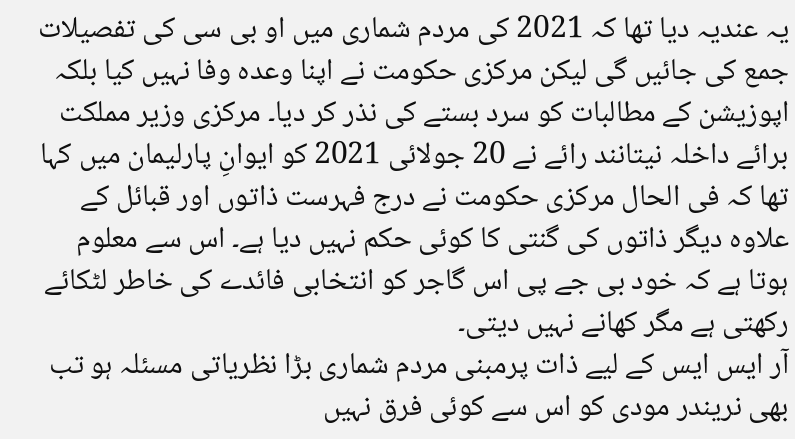یہ عندیہ دیا تھا کہ 2021 کی مردم شماری میں او بی سی کی تفصیلات جمع کی جائیں گی لیکن مرکزی حکومت نے اپنا وعدہ وفا نہیں کیا بلکہ اپوزیشن کے مطالبات کو سرد بستے کی نذر کر دیا۔ مرکزی وزیر مملکت برائے داخلہ نیتانند رائے نے 20 جولائی 2021 کو ایوانِ پارلیمان میں کہا تھا کہ فی الحال مرکزی حکومت نے درج فہرست ذاتوں اور قبائل کے علاوہ دیگر ذاتوں کی گنتی کا کوئی حکم نہیں دیا ہے۔ اس سے معلوم ہوتا ہے کہ خود بی جے پی اس گاجر کو انتخابی فائدے کی خاطر لٹکائے رکھتی ہے مگر کھانے نہیں دیتی۔
آر ایس ایس کے لیے ذات پرمبنی مردم شماری بڑا نظریاتی مسئلہ ہو تب بھی نریندر مودی کو اس سے کوئی فرق نہیں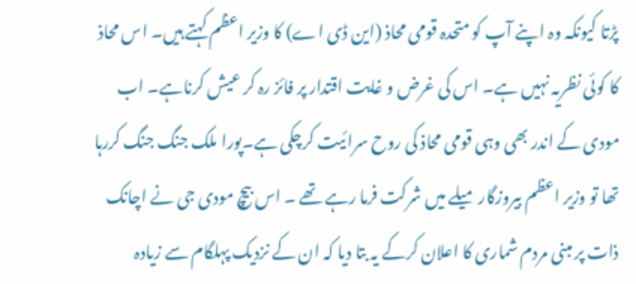پڑتا کیونکہ وہ اپنے آپ کو متحدہ قومی محاذ (این ڈی اے) کا وزیر اعظم کہتے ہیں۔ اس محاذ کا کوئی نظریہ نہیں ہے۔ اس کی غرض و غایت اقتدار پر فائز رہ کر عیش کرناہے۔ اب مودی کے اندر بھی وہی قومی محاذ کی روح سرائیت کرچکی ہے۔پورا ملک جنگ جنگ کررہا تھا تو وزیر اعظم بیروزگار میلے میں شرکت فرما رہے تھے ۔ اس بیچ مودی جی نے اچانک ذات پر مبنی مردم شماری کا اعلان کرکے یہ بتا دیا کہ ان کے نزدیک پہلگام سے زیادہ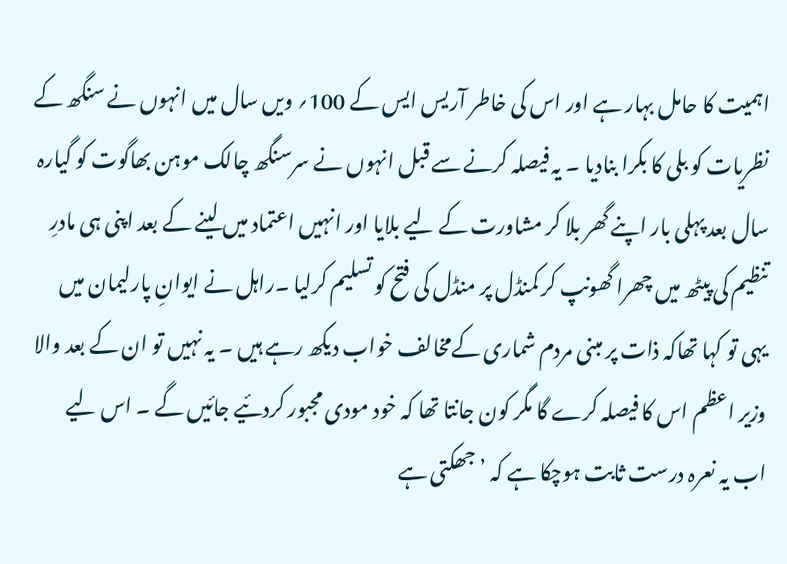اہمیت کا حامل بہار ہے اور اس کی خاطر آریس ایس کے 100؍ ویں سال میں انہوں نے سنگھ کے نظریات کو بلی کا بکرا بنادیا ۔ یہ فیصلہ کرنے سے قبل انہوں نے سرسنگھ چالک موہن بھاگوت کو گیارہ سال بعد پہلی بار اپنے گھر بلا کر مشاورت کے لیے بلایا اور انہیں اعتماد میں لینے کے بعد اپنی ہی مادرِ تنظیم کی پیٹھ میں چھرا گھونپ کر کمنڈل پر منڈل کی فتح کو تسلیم کرلیا ۔راہل نے ایوانِ پارلیمان میں یہی تو کہا تھاکہ ذات پر مبنی مردم شماری کےمخالف خواب دیکھ رہے ہیں ۔ یہ نہیں تو ان کے بعد والا وزیر اعظم اس کا فیصلہ کرے گا مگر کون جانتا تھا کہ خود مودی مجبور کردئیے جائیں گے ۔ اس لیے اب یہ نعرہ درست ثابت ہوچکا ہے کہ ’جھکتی ہے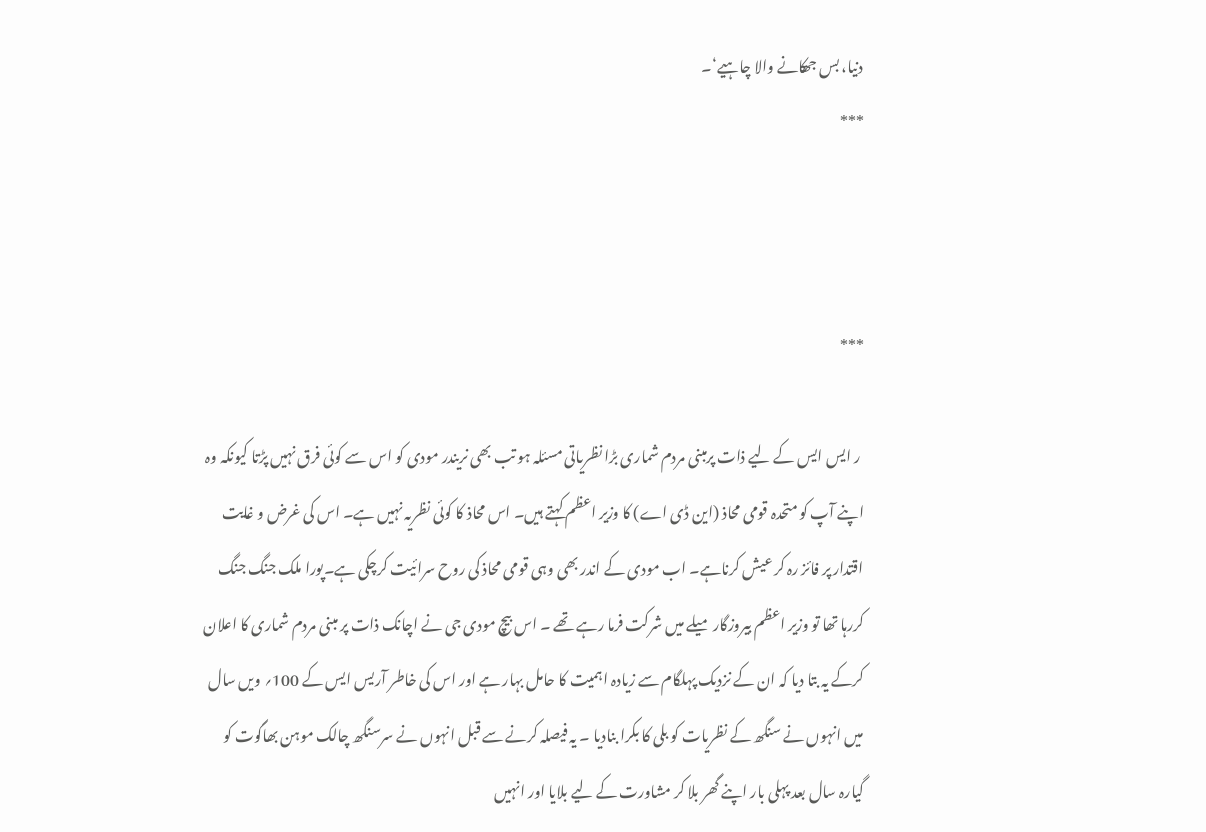دنیا، بس جھکانے والا چاہیے‘۔
***



***

 ر ایس ایس کے لیے ذات پرمبنی مردم شماری بڑا نظریاتی مسئلہ ہو تب بھی نریندر مودی کو اس سے کوئی فرق نہیں پڑتا کیونکہ وہ اپنے آپ کو متحدہ قومی محاذ (این ڈی اے) کا وزیر اعظم کہتے ہیں۔ اس محاذ کا کوئی نظریہ نہیں ہے۔ اس کی غرض و غایت اقتدار پر فائز رہ کر عیش کرناہے۔ اب مودی کے اندر بھی وہی قومی محاذ کی روح سرائیت کرچکی ہے۔پورا ملک جنگ جنگ کررہا تھا تو وزیر اعظم بیروزگار میلے میں شرکت فرما رہے تھے ۔ اس بیچ مودی جی نے اچانک ذات پر مبنی مردم شماری کا اعلان کرکے یہ بتا دیا کہ ان کے نزدیک پہلگام سے زیادہ اہمیت کا حامل بہار ہے اور اس کی خاطر آریس ایس کے 100؍ ویں سال میں انہوں نے سنگھ کے نظریات کو بلی کا بکرا بنادیا ۔ یہ فیصلہ کرنے سے قبل انہوں نے سرسنگھ چالک موہن بھاگوت کو گیارہ سال بعد پہلی بار اپنے گھر بلا کر مشاورت کے لیے بلایا اور انہیں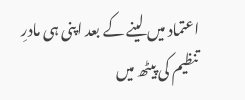اعتماد میں لینے کے بعد اپنی ہی مادرِ تنظیم کی پیٹھ میں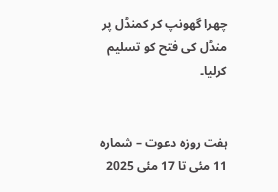چھرا گھونپ کر کمنڈل پر منڈل کی فتح کو تسلیم کرلیا۔


ہفت روزہ دعوت – شمارہ 11 مئی تا 17 مئی 2025